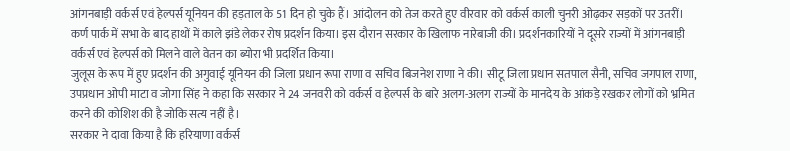आंगनबाड़ी वर्कर्स एवं हेल्पर्स यूनियन की हड़ताल के 51 दिन हो चुके हैं। आंदोलन को तेज करते हुए वीरवार को वर्कर्स काली चुनरी ओढ़कर सड़कों पर उतरीं। कर्ण पार्क में सभा के बाद हाथों में काले झंडे लेकर रोष प्रदर्शन किया। इस दौरान सरकार के खिलाफ नारेबाजी की। प्रदर्शनकारियों ने दूसरे राज्यों में आंगनबाड़ी वर्कर्स एवं हेल्पर्स को मिलने वाले वेतन का ब्योरा भी प्रदर्शित किया।
जुलूस के रूप में हुए प्रदर्शन की अगुवाई यूनियन की जिला प्रधान रूपा राणा व सचिव बिजनेश राणा ने की। सीटू जिला प्रधान सतपाल सैनी, सचिव जगपाल राणा, उपप्रधान ओपी माटा व जोगा सिंह ने कहा कि सरकार ने 24 जनवरी को वर्कर्स व हेल्पर्स के बारे अलग-अलग राज्यों के मानदेय के आंकड़े रखकर लोगों को भ्रमित करने की कोशिश की है जोकि सत्य नहीं है।
सरकार ने दावा किया है कि हरियाणा वर्कर्स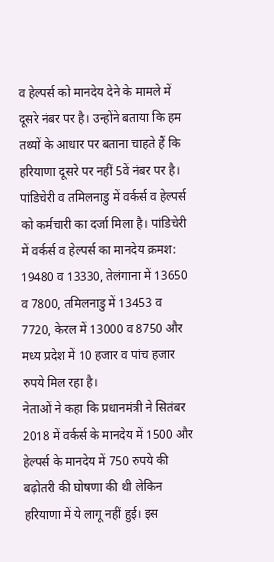व हेल्पर्स को मानदेय देने के मामले में दूसरे नंबर पर है। उन्होंने बताया कि हम तथ्यों के आधार पर बताना चाहते हैं कि हरियाणा दूसरे पर नहीं 5वें नंबर पर है। पांडिचेरी व तमिलनाडु में वर्कर्स व हेल्पर्स को कर्मचारी का दर्जा मिला है। पांडिचेरी में वर्कर्स व हेल्पर्स का मानदेय क्रमश: 19480 व 13330, तेलंगाना में 13650 व 7800, तमिलनाडु में 13453 व 7720, केरल में 13000 व 8750 और मध्य प्रदेश में 10 हजार व पांच हजार रुपये मिल रहा है।
नेताओं ने कहा कि प्रधानमंत्री ने सितंबर 2018 में वर्कर्स के मानदेय में 1500 और हेल्पर्स के मानदेय में 750 रुपये की बढ़ोतरी की घोषणा की थी लेकिन हरियाणा में ये लागू नहीं हुई। इस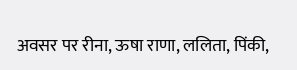अवसर पर रीना, ऊषा राणा, ललिता, पिंकी,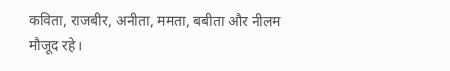कविता, राजबीर, अनीता, ममता, बबीता और नीलम मौजूद रहे।